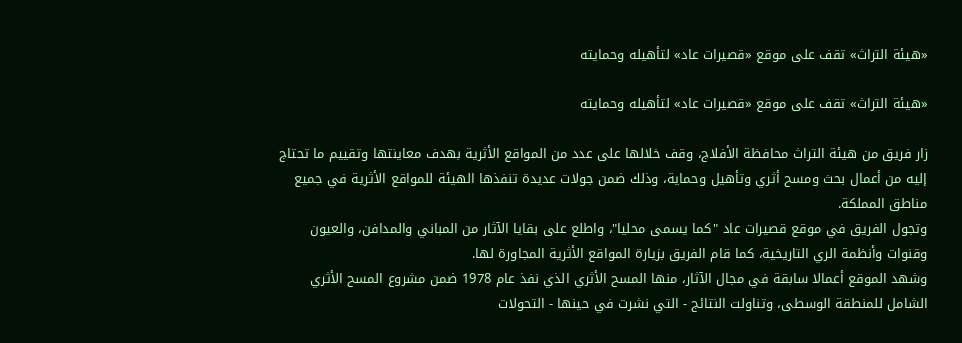«هيئة التراث» تقف على موقع «قصيرات عاد» لتأهيله وحمايته

«هيئة التراث» تقف على موقع «قصيرات عاد» لتأهيله وحمايته

زار فريق من هيئة التراث محافظة الأفلاج، وقف خلالها على عدد من المواقع الأثرية بهدف معاينتها وتقييم ما تحتاج إليه من أعمال بحث ومسح أثري وتأهيل وحماية، وذلك ضمن جولات عديدة تنفذها الهيئة للمواقع الأثرية في جميع مناطق المملكة.
وتجول الفريق في موقع قصيرات عاد "كما يسمى محليا"، واطلع على بقايا الآثار من المباني والمدافن، والعيون وقنوات وأنظمة الري التاريخية، كما قام الفريق بزيارة المواقع الأثرية المجاورة لها.
وشهد الموقع أعمالا سابقة في مجال الآثار، منها المسح الأثري الذي نفذ عام 1978 ضمن مشروع المسح الأثري الشامل للمنطقة الوسطى، وتناولت النتائج - التي نشرت في حينها - التحولات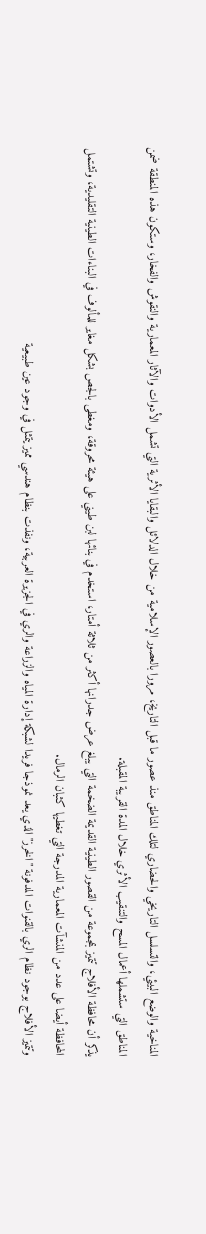المناخية والوضع البيئي، والتسلسل التاريخي والحضاري لتلك المناطق منذ عصور ما قبل التاريخ، مرورا بالعصور الإسلامية من خلال الدلائل والبقايا الأثرية التي تشمل الأدوات والآثار المعمارية والنقوش والفخار، وستكون هذه المنطقة ضمن المناطق التي ستشملها أعمال المسح والتنقيب الأثري خلال المدة القريبة المقبلة.
يذكر أن محافظة الأفلاج تتميز بمجموعة من القصور الطينية القديمة الضخمة التي يبلغ عرض جدرانها أكثر من ثلاثة أمتار، استخدم في بنائها لبن طيني على هيئة محروقة، ومغطى بالجص بشكل مغاير للمألوف في البناءات الطينية التقليدية، وتشتمل المحافظة أيضا على عدد من المنشآت المعمارية المدرجة التي تغطيها كثبان الرمال.
وتتميز الأفلاج بوجود نظام الري بالقنوات المدفونة "الخرز" الذي يعد نموذجا فريدا لشبكة إدارة المياه والزراعة والري في الجزيرة العربية، ونفذت بنظام هندسي مميز يتمثل في وجود عين طبيعية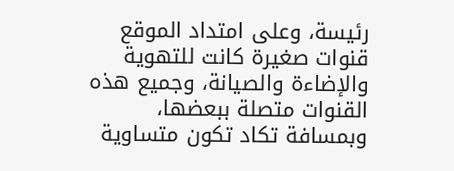رئيسة، وعلى امتداد الموقع قنوات صغيرة كانت للتهوية والإضاءة والصيانة، وجميع هذه القنوات متصلة ببعضها، وبمسافة تكاد تكون متساوية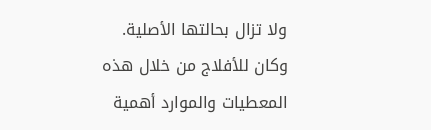ولا تزال بحالتها الأصلية.
وكان للأفلاج من خلال هذه المعطيات والموارد أهمية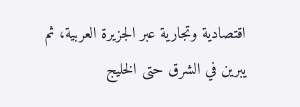اقتصادية وتجارية عبر الجزيرة العربية، ثم يبرين في الشرق حتى الخليج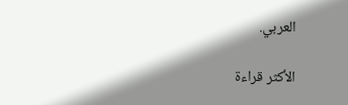العربي.

الأكثر قراءة